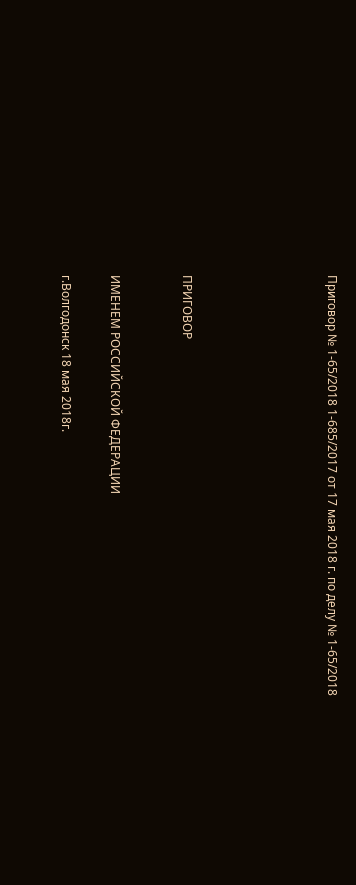Приговор № 1-65/2018 1-685/2017 от 17 мая 2018 г. по делу № 1-65/2018





ПРИГОВОР


ИМЕНЕМ РОССИЙСКОЙ ФЕДЕРАЦИИ

г.Волгодонск 18 мая 2018г.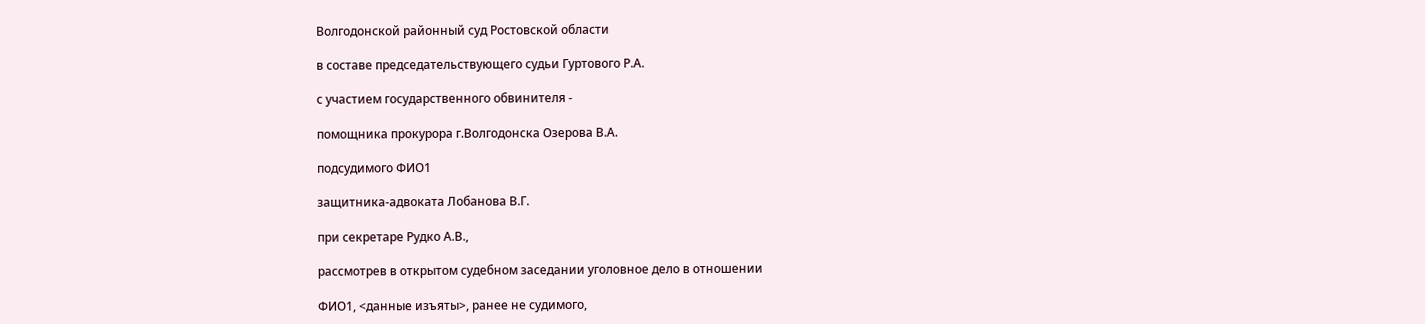Волгодонской районный суд Ростовской области

в составе председательствующего судьи Гуртового Р.А.

с участием государственного обвинителя -

помощника прокурора г.Волгодонска Озерова В.А.

подсудимого ФИО1

защитника-адвоката Лобанова В.Г.

при секретаре Рудко А.В.,

рассмотрев в открытом судебном заседании уголовное дело в отношении

ФИО1, <данные изъяты>, ранее не судимого,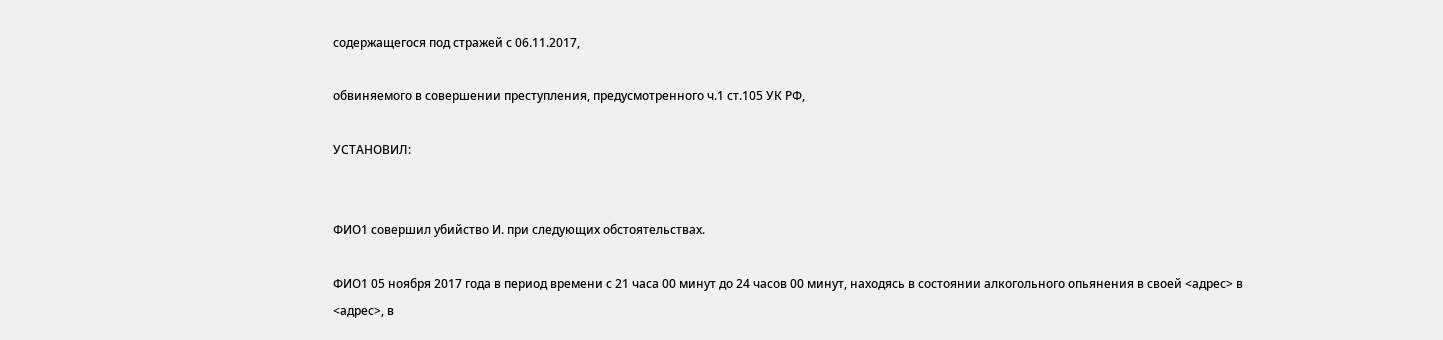содержащегося под стражей с 06.11.2017,

обвиняемого в совершении преступления, предусмотренного ч.1 ст.105 УК РФ,

УСТАНОВИЛ:


ФИО1 совершил убийство И. при следующих обстоятельствах.

ФИО1 05 ноября 2017 года в период времени с 21 часа 00 минут до 24 часов 00 минут, находясь в состоянии алкогольного опьянения в своей <адрес> в <адрес>, в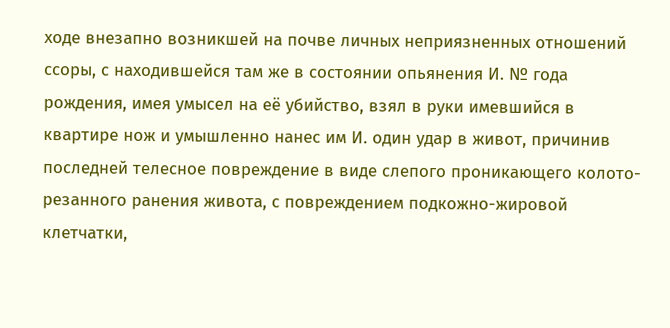ходе внезапно возникшей на почве личных неприязненных отношений ссоры, с находившейся там же в состоянии опьянения И. № года рождения, имея умысел на её убийство, взял в руки имевшийся в квартире нож и умышленно нанес им И. один удар в живот, причинив последней телесное повреждение в виде слепого проникающего колото-резанного ранения живота, с повреждением подкожно-жировой клетчатки,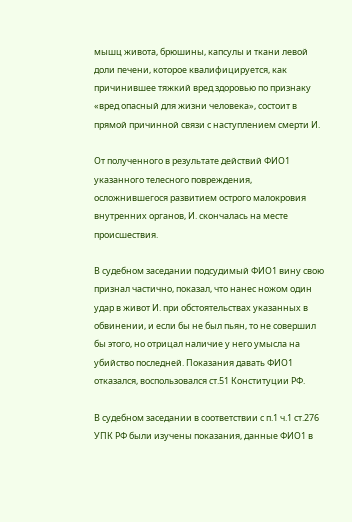мышц живота, брюшины, капсулы и ткани левой доли печени, которое квалифицируется, как причинившее тяжкий вред здоровью по признаку «вред опасный для жизни человека», состоит в прямой причинной связи с наступлением смерти И.

От полученного в результате действий ФИО1 указанного телесного повреждения, осложнившегося развитием острого малокровия внутренних органов, И. скончалась на месте происшествия.

В судебном заседании подсудимый ФИО1 вину свою признал частично, показал, что нанес ножом один удар в живот И. при обстоятельствах указанных в обвинении, и если бы не был пьян, то не совершил бы этого, но отрицал наличие у него умысла на убийство последней. Показания давать ФИО1 отказался, воспользовался ст.51 Конституции РФ.

В судебном заседании в соответствии с п.1 ч.1 ст.276 УПК РФ были изучены показания, данные ФИО1 в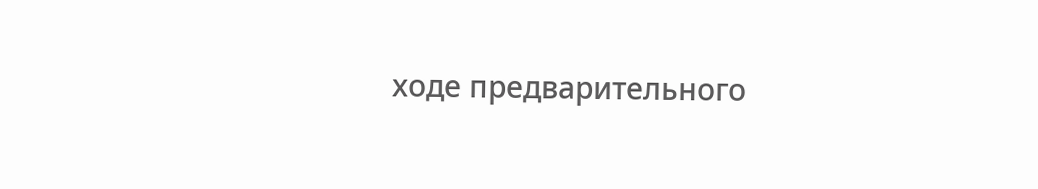ходе предварительного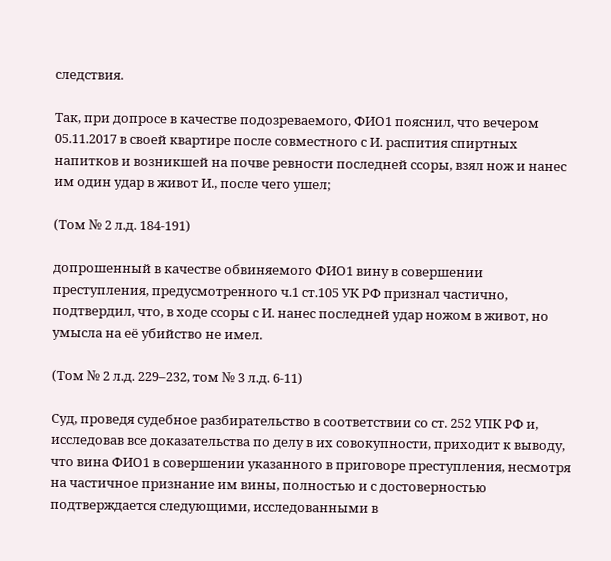следствия.

Так, при допросе в качестве подозреваемого, ФИО1 пояснил, что вечером 05.11.2017 в своей квартире после совместного с И. распития спиртных напитков и возникшей на почве ревности последней ссоры, взял нож и нанес им один удар в живот И., после чего ушел;

(Том № 2 л.д. 184-191)

допрошенный в качестве обвиняемого ФИО1 вину в совершении преступления, предусмотренного ч.1 ст.105 УК РФ признал частично, подтвердил, что, в ходе ссоры с И. нанес последней удар ножом в живот, но умысла на её убийство не имел.

(Том № 2 л.д. 229–232, том № 3 л.д. 6-11)

Суд, проведя судебное разбирательство в соответствии со ст. 252 УПК РФ и, исследовав все доказательства по делу в их совокупности, приходит к выводу, что вина ФИО1 в совершении указанного в приговоре преступления, несмотря на частичное признание им вины, полностью и с достоверностью подтверждается следующими, исследованными в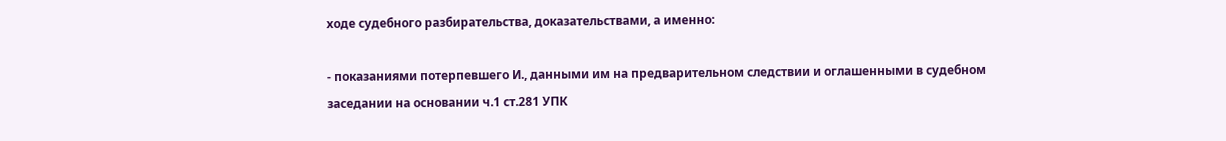ходе судебного разбирательства, доказательствами, а именно:

- показаниями потерпевшего И., данными им на предварительном следствии и оглашенными в судебном заседании на основании ч.1 ст.281 УПК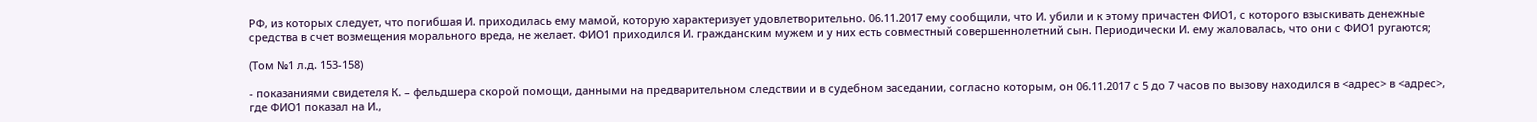РФ, из которых следует, что погибшая И. приходилась ему мамой, которую характеризует удовлетворительно. 06.11.2017 ему сообщили, что И. убили и к этому причастен ФИО1, с которого взыскивать денежные средства в счет возмещения морального вреда, не желает. ФИО1 приходился И. гражданским мужем и у них есть совместный совершеннолетний сын. Периодически И. ему жаловалась, что они с ФИО1 ругаются;

(Том №1 л.д. 153-158)

- показаниями свидетеля К. – фельдшера скорой помощи, данными на предварительном следствии и в судебном заседании, согласно которым, он 06.11.2017 с 5 до 7 часов по вызову находился в <адрес> в <адрес>, где ФИО1 показал на И.,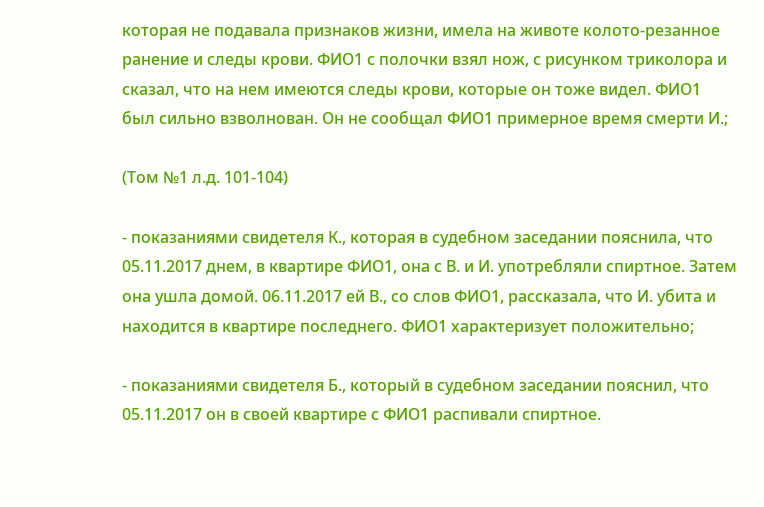которая не подавала признаков жизни, имела на животе колото-резанное ранение и следы крови. ФИО1 с полочки взял нож, с рисунком триколора и сказал, что на нем имеются следы крови, которые он тоже видел. ФИО1 был сильно взволнован. Он не сообщал ФИО1 примерное время смерти И.;

(Том №1 л.д. 101-104)

- показаниями свидетеля К., которая в судебном заседании пояснила, что 05.11.2017 днем, в квартире ФИО1, она с В. и И. употребляли спиртное. Затем она ушла домой. 06.11.2017 ей В., со слов ФИО1, рассказала, что И. убита и находится в квартире последнего. ФИО1 характеризует положительно;

- показаниями свидетеля Б., который в судебном заседании пояснил, что 05.11.2017 он в своей квартире с ФИО1 распивали спиртное.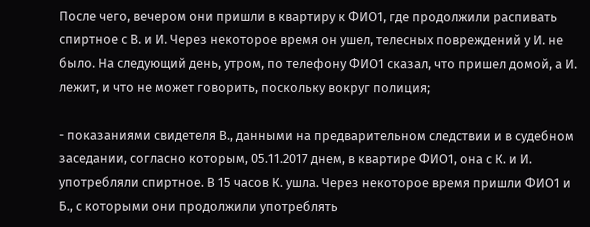После чего, вечером они пришли в квартиру к ФИО1, где продолжили распивать спиртное с В. и И. Через некоторое время он ушел, телесных повреждений у И. не было. На следующий день, утром, по телефону ФИО1 сказал, что пришел домой, а И. лежит, и что не может говорить, поскольку вокруг полиция;

- показаниями свидетеля В., данными на предварительном следствии и в судебном заседании, согласно которым, 05.11.2017 днем, в квартире ФИО1, она с К. и И. употребляли спиртное. В 15 часов К. ушла. Через некоторое время пришли ФИО1 и Б., с которыми они продолжили употреблять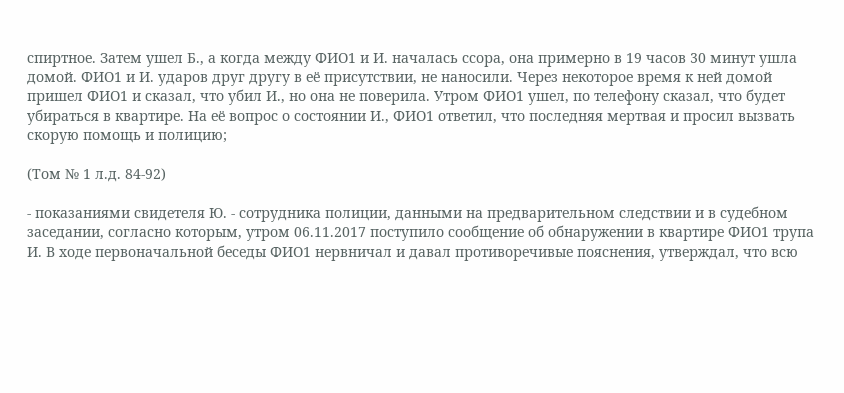спиртное. Затем ушел Б., а когда между ФИО1 и И. началась ссора, она примерно в 19 часов 30 минут ушла домой. ФИО1 и И. ударов друг другу в её присутствии, не наносили. Через некоторое время к ней домой пришел ФИО1 и сказал, что убил И., но она не поверила. Утром ФИО1 ушел, по телефону сказал, что будет убираться в квартире. На её вопрос о состоянии И., ФИО1 ответил, что последняя мертвая и просил вызвать скорую помощь и полицию;

(Том № 1 л.д. 84-92)

- показаниями свидетеля Ю. - сотрудника полиции, данными на предварительном следствии и в судебном заседании, согласно которым, утром 06.11.2017 поступило сообщение об обнаружении в квартире ФИО1 трупа И. В ходе первоначальной беседы ФИО1 нервничал и давал противоречивые пояснения, утверждал, что всю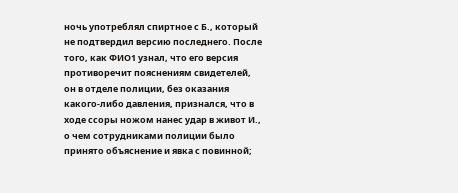ночь употреблял спиртное с Б., который не подтвердил версию последнего. После того, как ФИО1 узнал, что его версия противоречит пояснениям свидетелей, он в отделе полиции, без оказания какого-либо давления, признался, что в ходе ссоры ножом нанес удар в живот И., о чем сотрудниками полиции было принято объяснение и явка с повинной;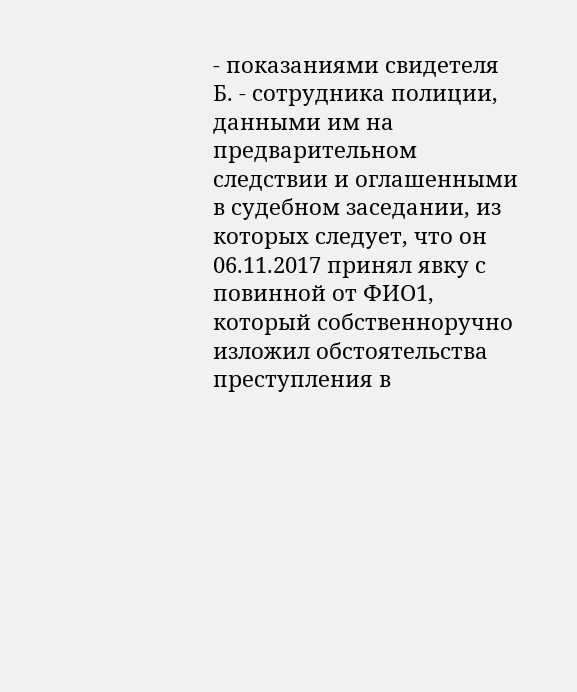- показаниями свидетеля Б. - сотрудника полиции, данными им на предварительном следствии и оглашенными в судебном заседании, из которых следует, что он 06.11.2017 принял явку с повинной от ФИО1, который собственноручно изложил обстоятельства преступления в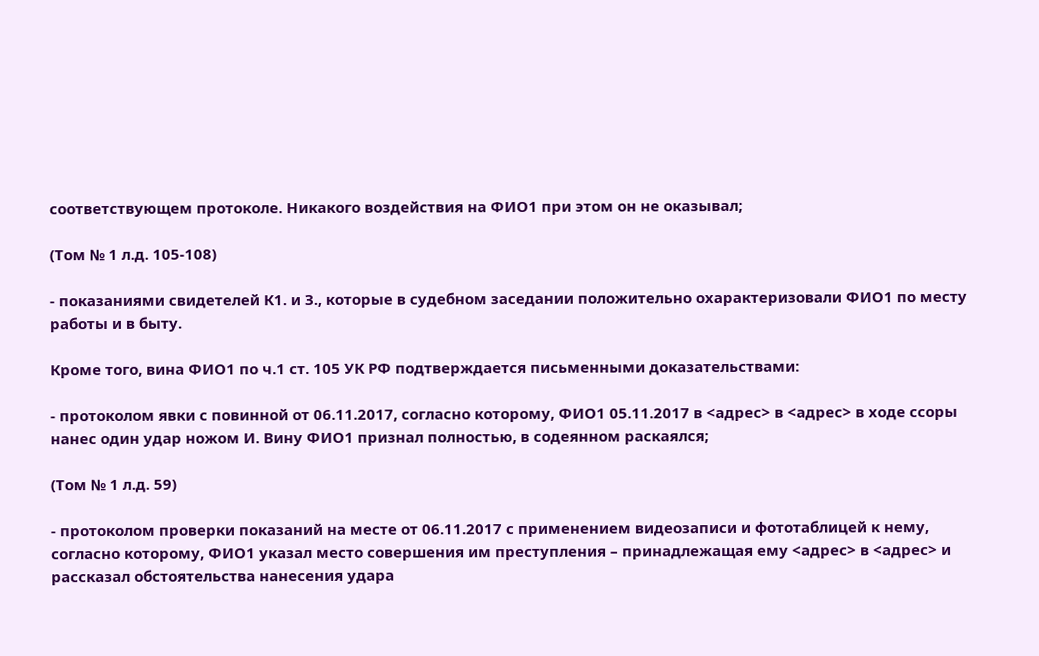соответствующем протоколе. Никакого воздействия на ФИО1 при этом он не оказывал;

(Том № 1 л.д. 105-108)

- показаниями свидетелей К1. и З., которые в судебном заседании положительно охарактеризовали ФИО1 по месту работы и в быту.

Кроме того, вина ФИО1 по ч.1 ст. 105 УК РФ подтверждается письменными доказательствами:

- протоколом явки с повинной от 06.11.2017, согласно которому, ФИО1 05.11.2017 в <адрес> в <адрес> в ходе ссоры нанес один удар ножом И. Вину ФИО1 признал полностью, в содеянном раскаялся;

(Том № 1 л.д. 59)

- протоколом проверки показаний на месте от 06.11.2017 с применением видеозаписи и фототаблицей к нему, согласно которому, ФИО1 указал место совершения им преступления – принадлежащая ему <адрес> в <адрес> и рассказал обстоятельства нанесения удара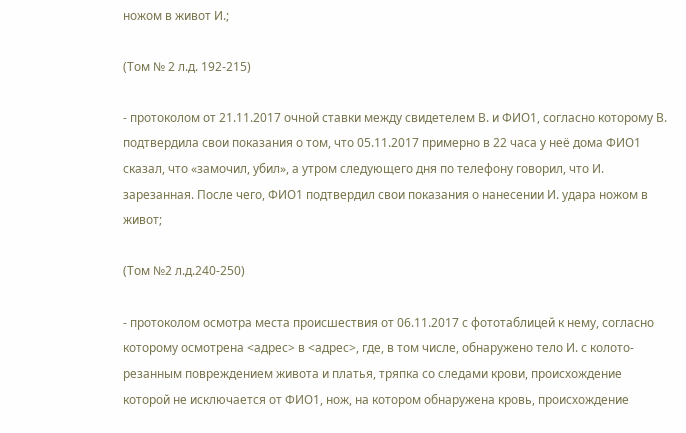ножом в живот И.;

(Том № 2 л.д. 192-215)

- протоколом от 21.11.2017 очной ставки между свидетелем В. и ФИО1, согласно которому В. подтвердила свои показания о том, что 05.11.2017 примерно в 22 часа у неё дома ФИО1 сказал, что «замочил, убил», а утром следующего дня по телефону говорил, что И. зарезанная. После чего, ФИО1 подтвердил свои показания о нанесении И. удара ножом в живот;

(Том №2 л.д.240-250)

- протоколом осмотра места происшествия от 06.11.2017 с фототаблицей к нему, согласно которому осмотрена <адрес> в <адрес>, где, в том числе, обнаружено тело И. с колото-резанным повреждением живота и платья, тряпка со следами крови, происхождение которой не исключается от ФИО1, нож, на котором обнаружена кровь, происхождение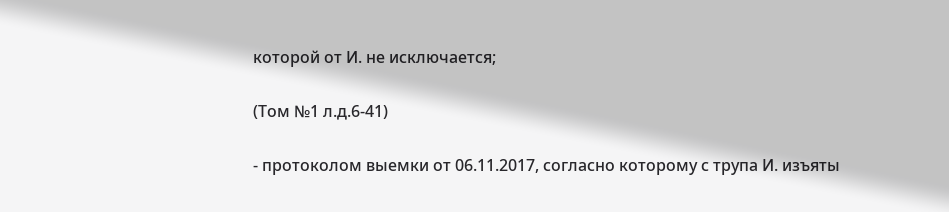которой от И. не исключается;

(Том №1 л.д.6-41)

- протоколом выемки от 06.11.2017, согласно которому с трупа И. изъяты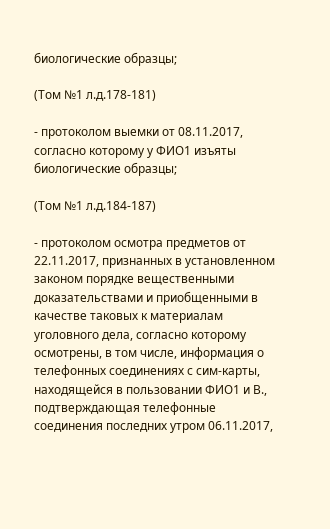биологические образцы;

(Том №1 л.д.178-181)

- протоколом выемки от 08.11.2017, согласно которому у ФИО1 изъяты биологические образцы;

(Том №1 л.д.184-187)

- протоколом осмотра предметов от 22.11.2017, признанных в установленном законом порядке вещественными доказательствами и приобщенными в качестве таковых к материалам уголовного дела, согласно которому осмотрены, в том числе, информация о телефонных соединениях с сим-карты, находящейся в пользовании ФИО1 и В., подтверждающая телефонные соединения последних утром 06.11.2017,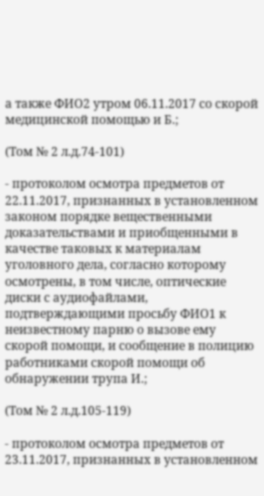а также ФИО2 утром 06.11.2017 со скорой медицинской помощью и Б.;

(Том № 2 л.д.74-101)

- протоколом осмотра предметов от 22.11.2017, признанных в установленном законом порядке вещественными доказательствами и приобщенными в качестве таковых к материалам уголовного дела, согласно которому осмотрены, в том числе, оптические диски с аудиофайлами, подтверждающими просьбу ФИО1 к неизвестному парню о вызове ему скорой помощи, и сообщение в полицию работниками скорой помощи об обнаружении трупа И.;

(Том № 2 л.д.105-119)

- протоколом осмотра предметов от 23.11.2017, признанных в установленном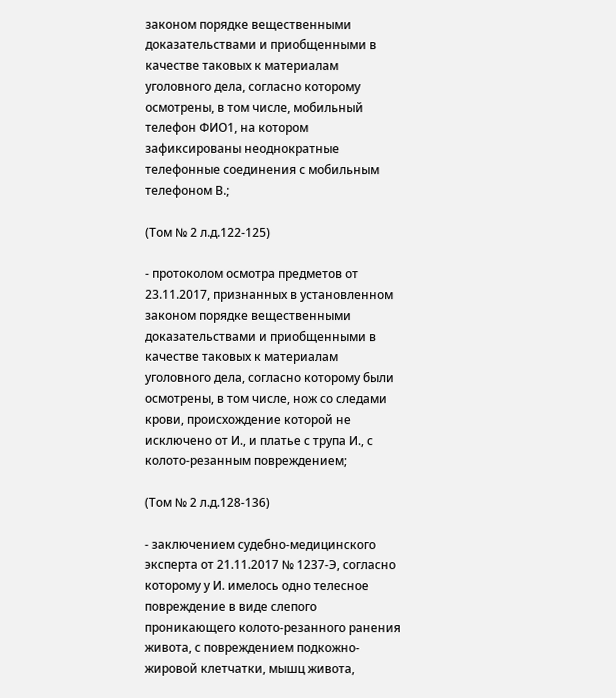законом порядке вещественными доказательствами и приобщенными в качестве таковых к материалам уголовного дела, согласно которому осмотрены, в том числе, мобильный телефон ФИО1, на котором зафиксированы неоднократные телефонные соединения с мобильным телефоном В.;

(Том № 2 л.д.122-125)

- протоколом осмотра предметов от 23.11.2017, признанных в установленном законом порядке вещественными доказательствами и приобщенными в качестве таковых к материалам уголовного дела, согласно которому были осмотрены, в том числе, нож со следами крови, происхождение которой не исключено от И., и платье с трупа И., с колото-резанным повреждением;

(Том № 2 л.д.128-136)

- заключением судебно-медицинского эксперта от 21.11.2017 № 1237-Э, согласно которому у И. имелось одно телесное повреждение в виде слепого проникающего колото-резанного ранения живота, с повреждением подкожно-жировой клетчатки, мышц живота,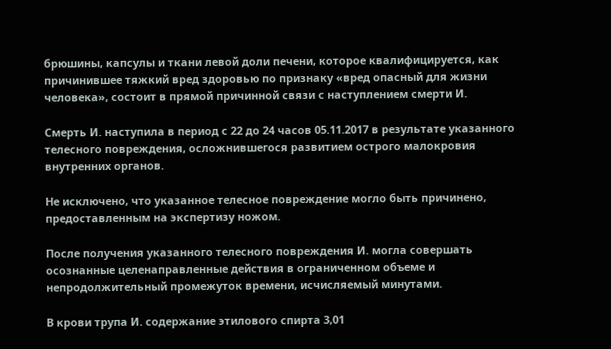брюшины, капсулы и ткани левой доли печени, которое квалифицируется, как причинившее тяжкий вред здоровью по признаку «вред опасный для жизни человека», состоит в прямой причинной связи с наступлением смерти И.

Смерть И. наступила в период с 22 до 24 часов 05.11.2017 в результате указанного телесного повреждения, осложнившегося развитием острого малокровия внутренних органов.

Не исключено, что указанное телесное повреждение могло быть причинено, предоставленным на экспертизу ножом.

После получения указанного телесного повреждения И. могла совершать осознанные целенаправленные действия в ограниченном объеме и непродолжительный промежуток времени, исчисляемый минутами.

В крови трупа И. содержание этилового спирта 3,01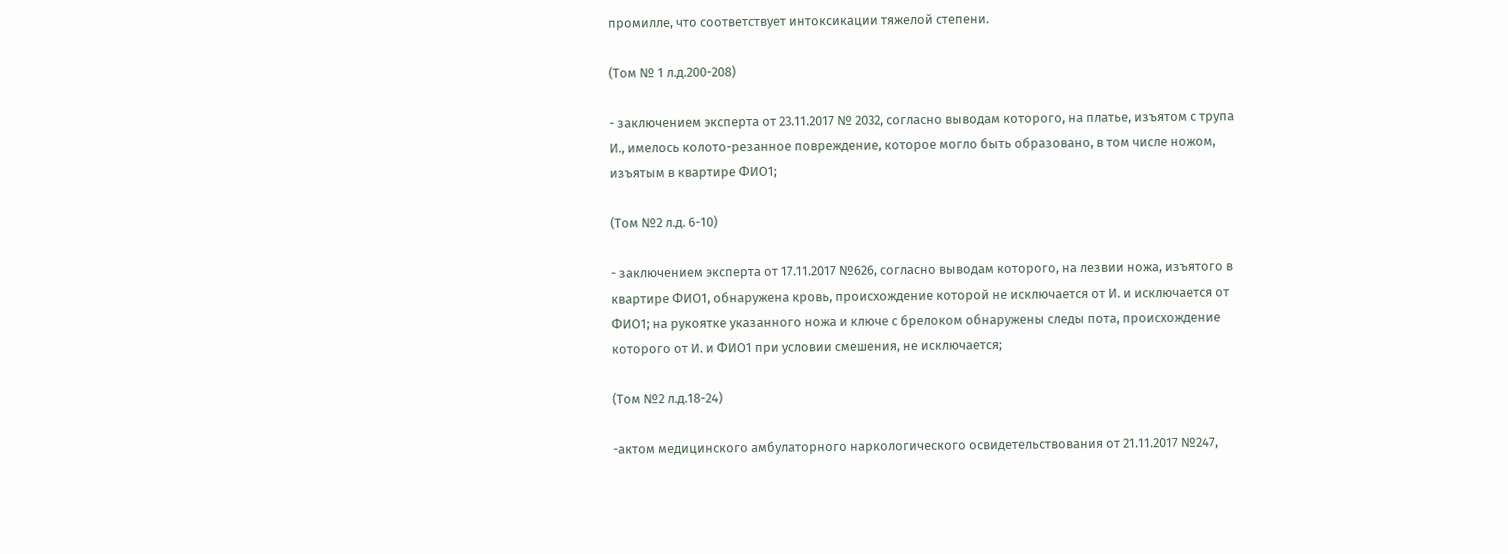промилле, что соответствует интоксикации тяжелой степени.

(Том № 1 л.д.200-208)

- заключением эксперта от 23.11.2017 № 2032, согласно выводам которого, на платье, изъятом с трупа И., имелось колото-резанное повреждение, которое могло быть образовано, в том числе ножом, изъятым в квартире ФИО1;

(Том №2 л.д. 6-10)

- заключением эксперта от 17.11.2017 №626, согласно выводам которого, на лезвии ножа, изъятого в квартире ФИО1, обнаружена кровь, происхождение которой не исключается от И. и исключается от ФИО1; на рукоятке указанного ножа и ключе с брелоком обнаружены следы пота, происхождение которого от И. и ФИО1 при условии смешения, не исключается;

(Том №2 л.д.18-24)

-актом медицинского амбулаторного наркологического освидетельствования от 21.11.2017 №247,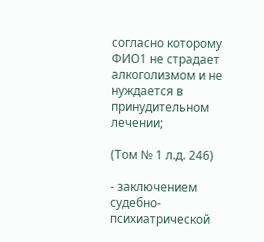согласно которому ФИО1 не страдает алкоголизмом и не нуждается в принудительном лечении;

(Том № 1 л.д. 246)

- заключением судебно-психиатрической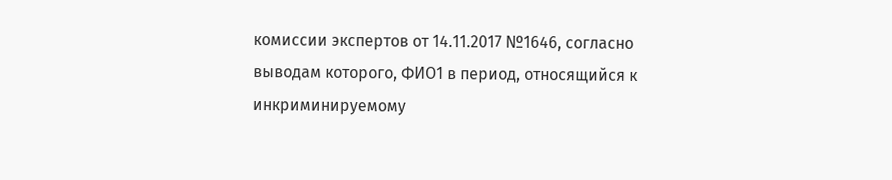комиссии экспертов от 14.11.2017 №1646, согласно выводам которого, ФИО1 в период, относящийся к инкриминируемому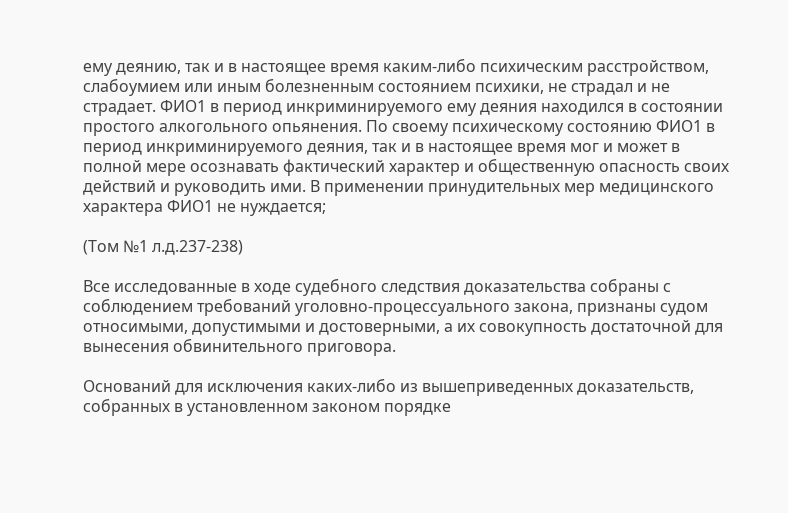ему деянию, так и в настоящее время каким-либо психическим расстройством, слабоумием или иным болезненным состоянием психики, не страдал и не страдает. ФИО1 в период инкриминируемого ему деяния находился в состоянии простого алкогольного опьянения. По своему психическому состоянию ФИО1 в период инкриминируемого деяния, так и в настоящее время мог и может в полной мере осознавать фактический характер и общественную опасность своих действий и руководить ими. В применении принудительных мер медицинского характера ФИО1 не нуждается;

(Том №1 л.д.237-238)

Все исследованные в ходе судебного следствия доказательства собраны с соблюдением требований уголовно-процессуального закона, признаны судом относимыми, допустимыми и достоверными, а их совокупность достаточной для вынесения обвинительного приговора.

Оснований для исключения каких-либо из вышеприведенных доказательств, собранных в установленном законом порядке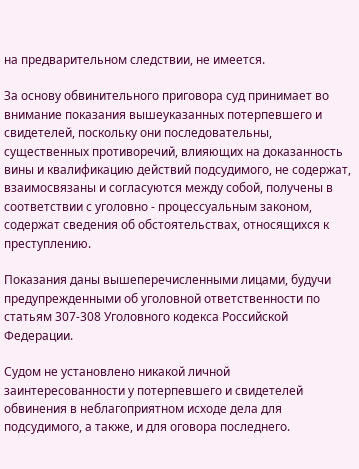на предварительном следствии, не имеется.

За основу обвинительного приговора суд принимает во внимание показания вышеуказанных потерпевшего и свидетелей, поскольку они последовательны, существенных противоречий, влияющих на доказанность вины и квалификацию действий подсудимого, не содержат, взаимосвязаны и согласуются между собой, получены в соответствии с уголовно - процессуальным законом, содержат сведения об обстоятельствах, относящихся к преступлению.

Показания даны вышеперечисленными лицами, будучи предупрежденными об уголовной ответственности по статьям 307-308 Уголовного кодекса Российской Федерации.

Судом не установлено никакой личной заинтересованности у потерпевшего и свидетелей обвинения в неблагоприятном исходе дела для подсудимого, а также, и для оговора последнего.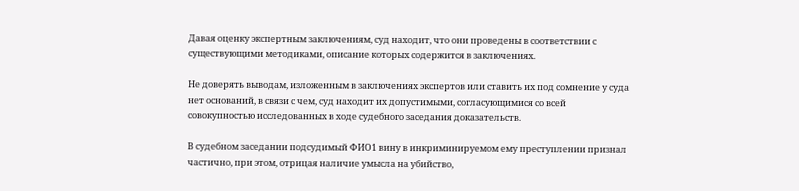Давая оценку экспертным заключениям, суд находит, что они проведены в соответствии с существующими методиками, описание которых содержится в заключениях.

Не доверять выводам, изложенным в заключениях экспертов или ставить их под сомнение у суда нет оснований, в связи с чем, суд находит их допустимыми, согласующимися со всей совокупностью исследованных в ходе судебного заседания доказательств.

В судебном заседании подсудимый ФИО1 вину в инкриминируемом ему преступлении признал частично, при этом, отрицая наличие умысла на убийство,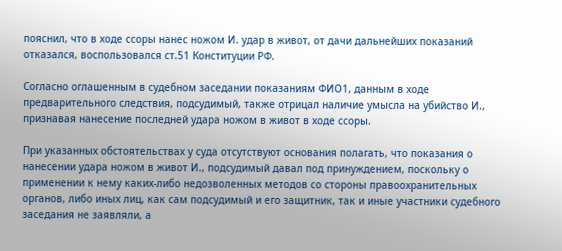пояснил, что в ходе ссоры нанес ножом И. удар в живот, от дачи дальнейших показаний отказался, воспользовался ст.51 Конституции РФ.

Согласно оглашенным в судебном заседании показаниям ФИО1, данным в ходе предварительного следствия, подсудимый, также отрицал наличие умысла на убийство И., признавая нанесение последней удара ножом в живот в ходе ссоры.

При указанных обстоятельствах у суда отсутствуют основания полагать, что показания о нанесении удара ножом в живот И., подсудимый давал под принуждением, поскольку о применении к нему каких-либо недозволенных методов со стороны правоохранительных органов, либо иных лиц, как сам подсудимый и его защитник, так и иные участники судебного заседания не заявляли, а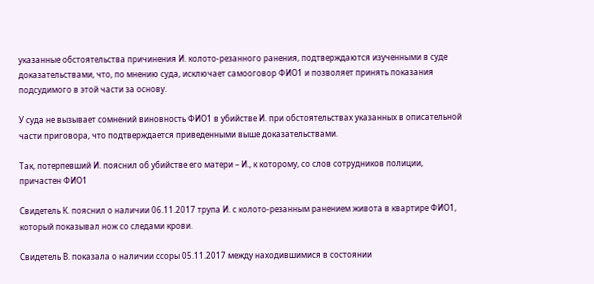указанные обстоятельства причинения И. колото-резанного ранения, подтверждаются изученными в суде доказательствами, что, по мнению суда, исключает самооговор ФИО1 и позволяет принять показания подсудимого в этой части за основу.

У суда не вызывает сомнений виновность ФИО1 в убийстве И. при обстоятельствах указанных в описательной части приговора, что подтверждается приведенными выше доказательствами.

Так, потерпевший И. пояснил об убийстве его матери – И., к которому, со слов сотрудников полиции, причастен ФИО1

Свидетель К. пояснил о наличии 06.11.2017 трупа И. с колото-резанным ранением живота в квартире ФИО1, который показывал нож со следами крови.

Свидетель В. показала о наличии ссоры 05.11.2017 между находившимися в состоянии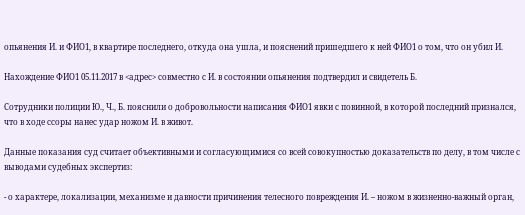опьянения И. и ФИО1, в квартире последнего, откуда она ушла, и пояснений пришедшего к ней ФИО1 о том, что он убил И.

Нахождение ФИО1 05.11.2017 в <адрес> совместно с И. в состоянии опьянения подтвердил и свидетель Б.

Сотрудники полиции Ю., Ч., Б. пояснили о добровольности написания ФИО1 явки с повинной, в которой последний признался, что в ходе ссоры нанес удар ножом И. в живот.

Данные показания суд считает объективными и согласующимися со всей совокупностью доказательств по делу, в том числе с выводами судебных экспертиз:

- о характере, локализации, механизме и давности причинения телесного повреждения И. – ножом в жизненно-важный орган,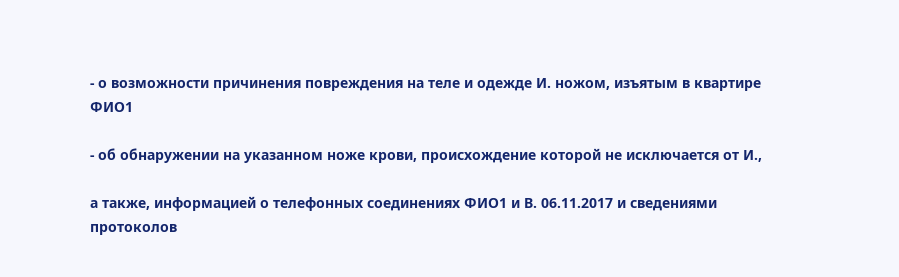- о возможности причинения повреждения на теле и одежде И. ножом, изъятым в квартире ФИО1

- об обнаружении на указанном ноже крови, происхождение которой не исключается от И.,

а также, информацией о телефонных соединениях ФИО1 и В. 06.11.2017 и сведениями протоколов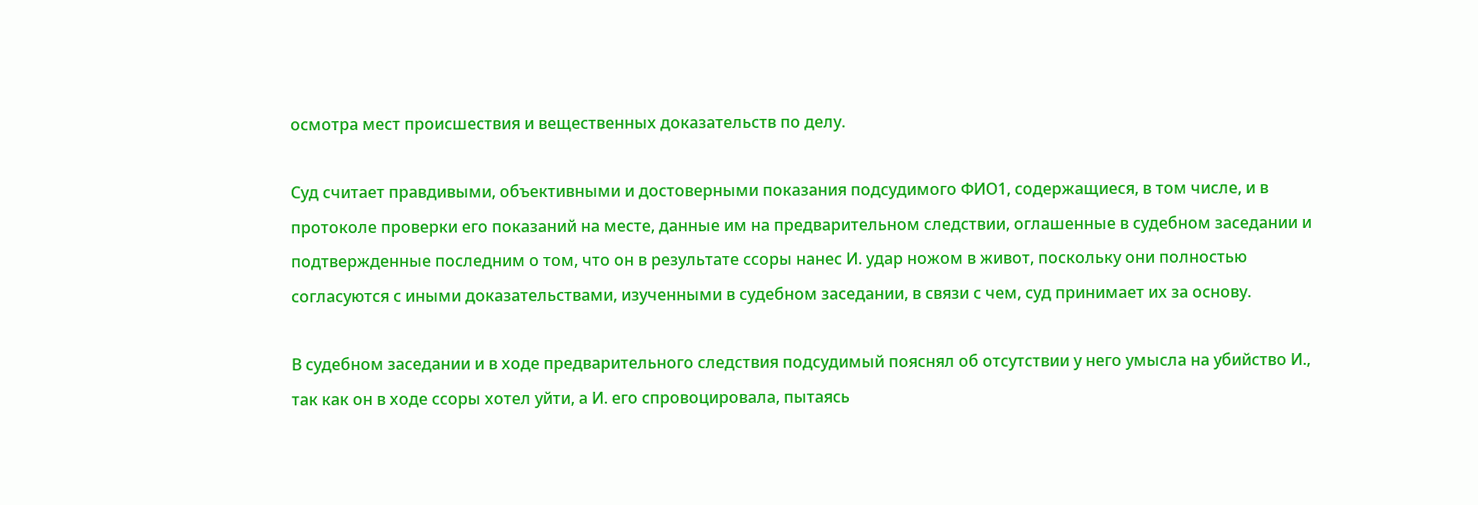осмотра мест происшествия и вещественных доказательств по делу.

Суд считает правдивыми, объективными и достоверными показания подсудимого ФИО1, содержащиеся, в том числе, и в протоколе проверки его показаний на месте, данные им на предварительном следствии, оглашенные в судебном заседании и подтвержденные последним о том, что он в результате ссоры нанес И. удар ножом в живот, поскольку они полностью согласуются с иными доказательствами, изученными в судебном заседании, в связи с чем, суд принимает их за основу.

В судебном заседании и в ходе предварительного следствия подсудимый пояснял об отсутствии у него умысла на убийство И., так как он в ходе ссоры хотел уйти, а И. его спровоцировала, пытаясь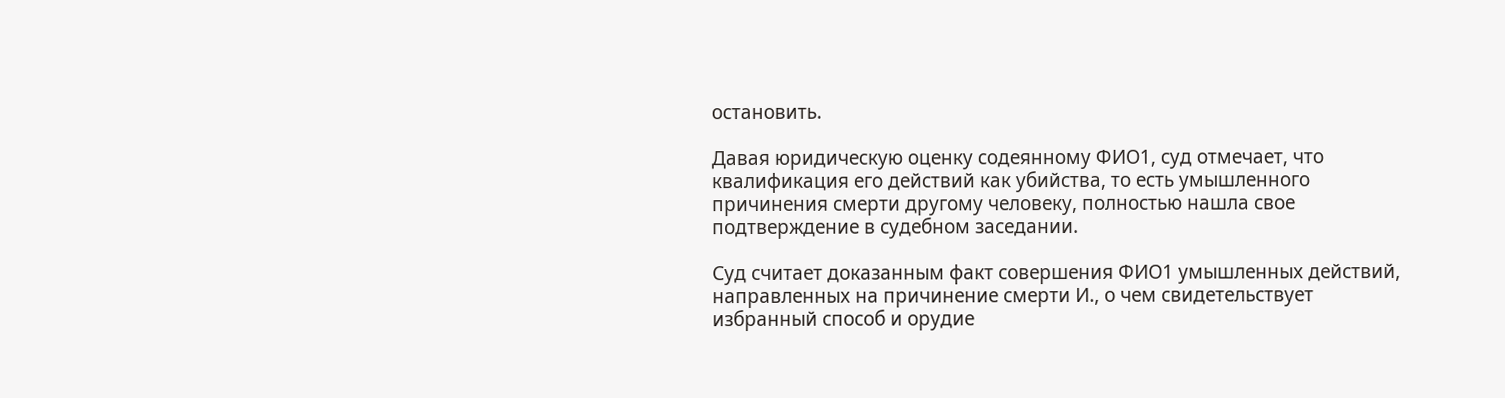остановить.

Давая юридическую оценку содеянному ФИО1, суд отмечает, что квалификация его действий как убийства, то есть умышленного причинения смерти другому человеку, полностью нашла свое подтверждение в судебном заседании.

Суд считает доказанным факт совершения ФИО1 умышленных действий, направленных на причинение смерти И., о чем свидетельствует избранный способ и орудие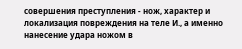совершения преступления - нож, характер и локализация повреждения на теле И., а именно нанесение удара ножом в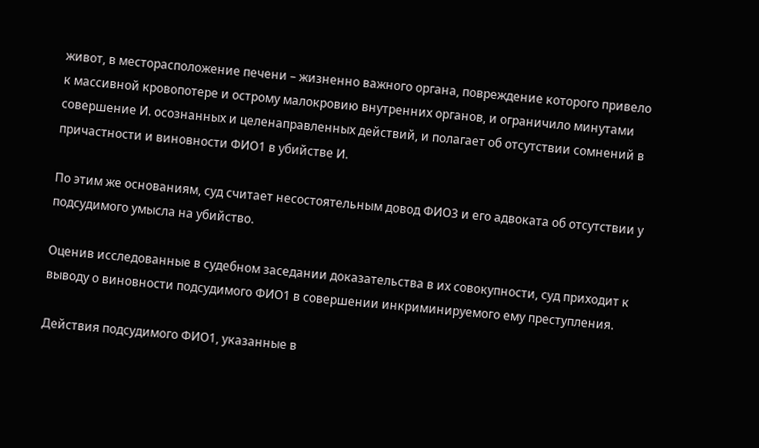живот, в месторасположение печени – жизненно важного органа, повреждение которого привело к массивной кровопотере и острому малокровию внутренних органов, и ограничило минутами совершение И. осознанных и целенаправленных действий, и полагает об отсутствии сомнений в причастности и виновности ФИО1 в убийстве И.

По этим же основаниям, суд считает несостоятельным довод ФИО3 и его адвоката об отсутствии у подсудимого умысла на убийство.

Оценив исследованные в судебном заседании доказательства в их совокупности, суд приходит к выводу о виновности подсудимого ФИО1 в совершении инкриминируемого ему преступления.

Действия подсудимого ФИО1, указанные в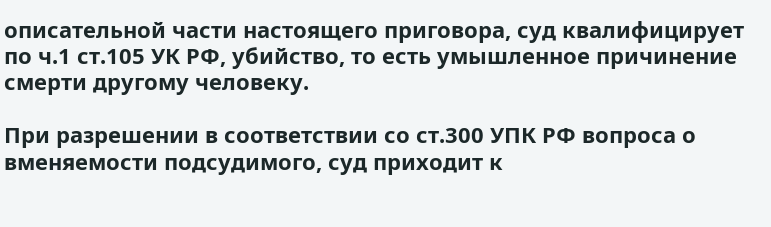описательной части настоящего приговора, суд квалифицирует по ч.1 ст.105 УК РФ, убийство, то есть умышленное причинение смерти другому человеку.

При разрешении в соответствии со ст.300 УПК РФ вопроса о вменяемости подсудимого, суд приходит к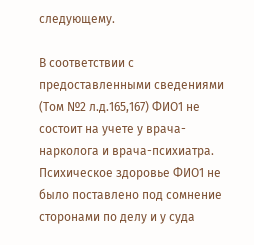следующему.

В соответствии с предоставленными сведениями (Том №2 л.д.165,167) ФИО1 не состоит на учете у врача-нарколога и врача-психиатра. Психическое здоровье ФИО1 не было поставлено под сомнение сторонами по делу и у суда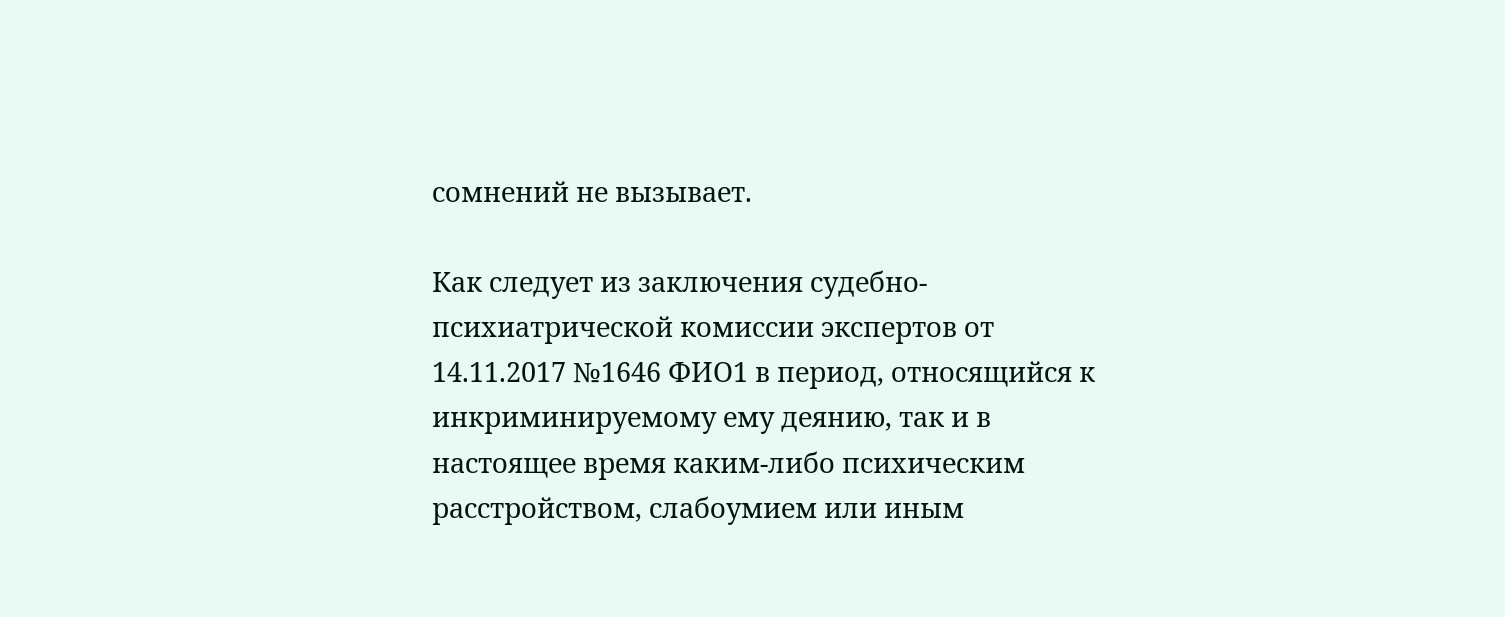сомнений не вызывает.

Как следует из заключения судебно-психиатрической комиссии экспертов от 14.11.2017 №1646 ФИО1 в период, относящийся к инкриминируемому ему деянию, так и в настоящее время каким-либо психическим расстройством, слабоумием или иным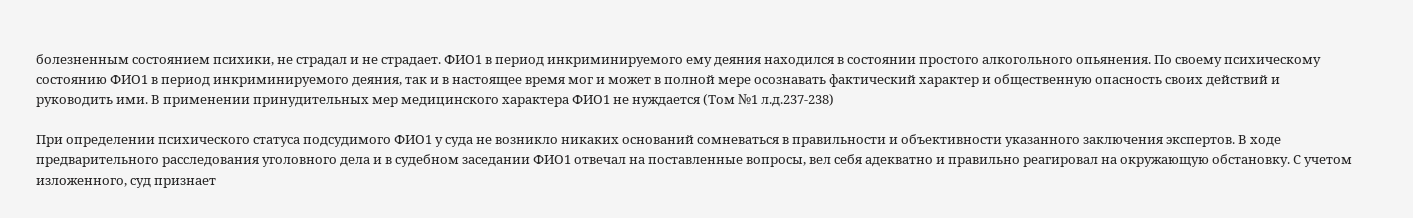болезненным состоянием психики, не страдал и не страдает. ФИО1 в период инкриминируемого ему деяния находился в состоянии простого алкогольного опьянения. По своему психическому состоянию ФИО1 в период инкриминируемого деяния, так и в настоящее время мог и может в полной мере осознавать фактический характер и общественную опасность своих действий и руководить ими. В применении принудительных мер медицинского характера ФИО1 не нуждается (Том №1 л.д.237-238)

При определении психического статуса подсудимого ФИО1 у суда не возникло никаких оснований сомневаться в правильности и объективности указанного заключения экспертов. В ходе предварительного расследования уголовного дела и в судебном заседании ФИО1 отвечал на поставленные вопросы, вел себя адекватно и правильно реагировал на окружающую обстановку. С учетом изложенного, суд признает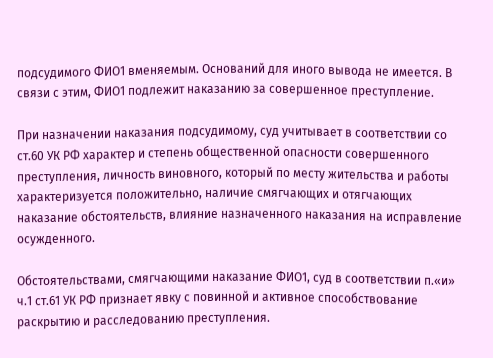подсудимого ФИО1 вменяемым. Оснований для иного вывода не имеется. В связи с этим, ФИО1 подлежит наказанию за совершенное преступление.

При назначении наказания подсудимому, суд учитывает в соответствии со ст.60 УК РФ характер и степень общественной опасности совершенного преступления, личность виновного, который по месту жительства и работы характеризуется положительно, наличие смягчающих и отягчающих наказание обстоятельств, влияние назначенного наказания на исправление осужденного.

Обстоятельствами, смягчающими наказание ФИО1, суд в соответствии п.«и» ч.1 ст.61 УК РФ признает явку с повинной и активное способствование раскрытию и расследованию преступления.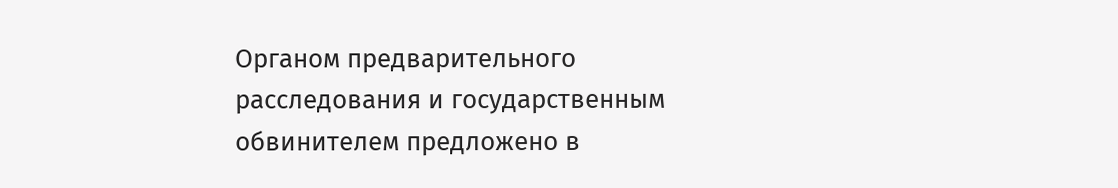Органом предварительного расследования и государственным обвинителем предложено в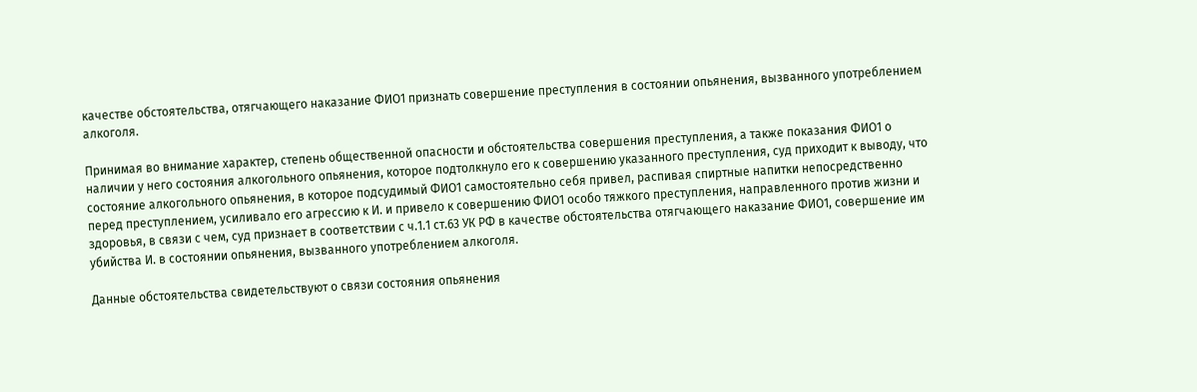качестве обстоятельства, отягчающего наказание ФИО1 признать совершение преступления в состоянии опьянения, вызванного употреблением алкоголя.

Принимая во внимание характер, степень общественной опасности и обстоятельства совершения преступления, а также показания ФИО1 о наличии у него состояния алкогольного опьянения, которое подтолкнуло его к совершению указанного преступления, суд приходит к выводу, что состояние алкогольного опьянения, в которое подсудимый ФИО1 самостоятельно себя привел, распивая спиртные напитки непосредственно перед преступлением, усиливало его агрессию к И. и привело к совершению ФИО1 особо тяжкого преступления, направленного против жизни и здоровья, в связи с чем, суд признает в соответствии с ч.1.1 ст.63 УК РФ в качестве обстоятельства отягчающего наказание ФИО1, совершение им убийства И. в состоянии опьянения, вызванного употреблением алкоголя.

Данные обстоятельства свидетельствуют о связи состояния опьянения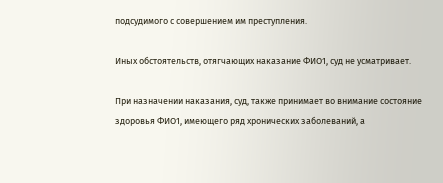подсудимого с совершением им преступления.

Иных обстоятельств, отягчающих наказание ФИО1, суд не усматривает.

При назначении наказания, суд, также принимает во внимание состояние здоровья ФИО1, имеющего ряд хронических заболеваний, а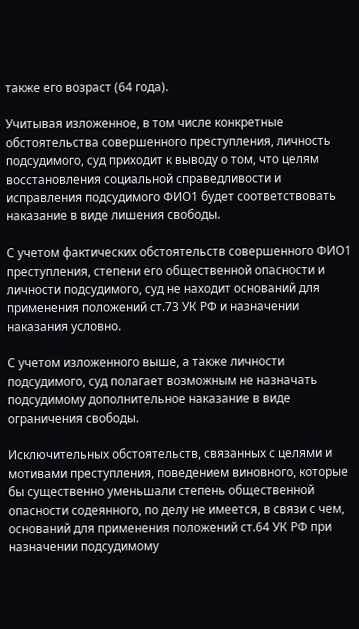также его возраст (64 года).

Учитывая изложенное, в том числе конкретные обстоятельства совершенного преступления, личность подсудимого, суд приходит к выводу о том, что целям восстановления социальной справедливости и исправления подсудимого ФИО1 будет соответствовать наказание в виде лишения свободы.

С учетом фактических обстоятельств совершенного ФИО1 преступления, степени его общественной опасности и личности подсудимого, суд не находит оснований для применения положений ст.73 УК РФ и назначении наказания условно.

С учетом изложенного выше, а также личности подсудимого, суд полагает возможным не назначать подсудимому дополнительное наказание в виде ограничения свободы.

Исключительных обстоятельств, связанных с целями и мотивами преступления, поведением виновного, которые бы существенно уменьшали степень общественной опасности содеянного, по делу не имеется, в связи с чем, оснований для применения положений ст.64 УК РФ при назначении подсудимому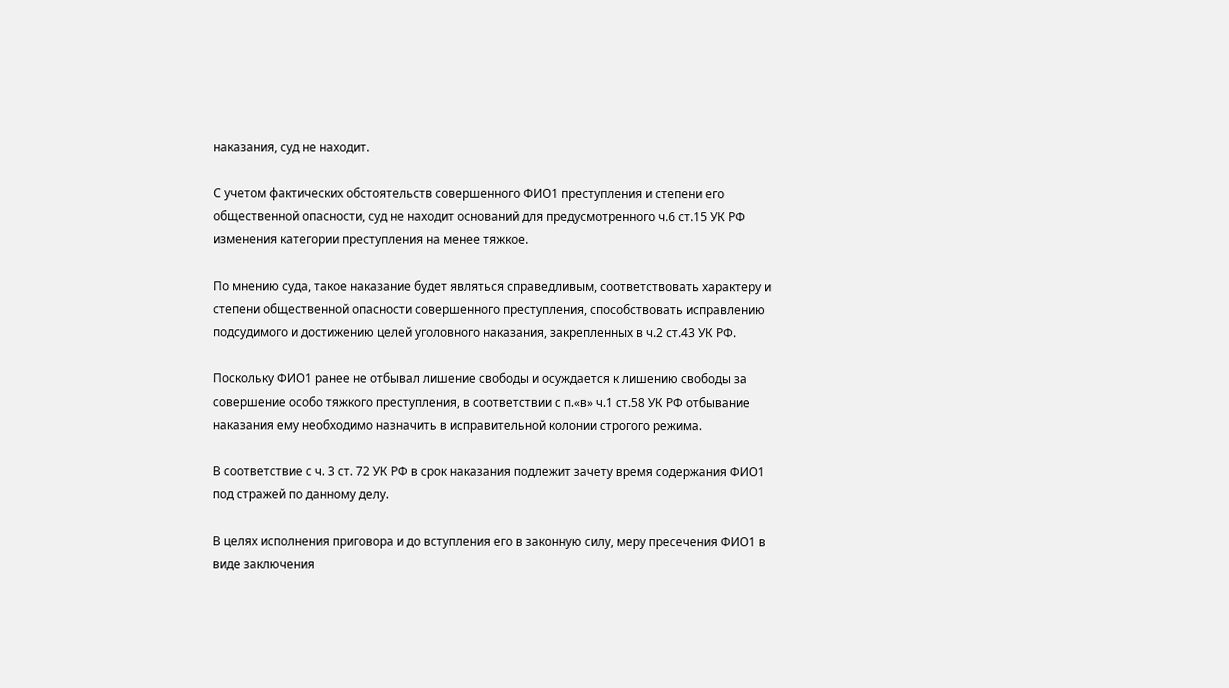наказания, суд не находит.

С учетом фактических обстоятельств совершенного ФИО1 преступления и степени его общественной опасности, суд не находит оснований для предусмотренного ч.6 ст.15 УК РФ изменения категории преступления на менее тяжкое.

По мнению суда, такое наказание будет являться справедливым, соответствовать характеру и степени общественной опасности совершенного преступления, способствовать исправлению подсудимого и достижению целей уголовного наказания, закрепленных в ч.2 ст.43 УК РФ.

Поскольку ФИО1 ранее не отбывал лишение свободы и осуждается к лишению свободы за совершение особо тяжкого преступления, в соответствии с п.«в» ч.1 ст.58 УК РФ отбывание наказания ему необходимо назначить в исправительной колонии строгого режима.

В соответствие с ч. 3 ст. 72 УК РФ в срок наказания подлежит зачету время содержания ФИО1 под стражей по данному делу.

В целях исполнения приговора и до вступления его в законную силу, меру пресечения ФИО1 в виде заключения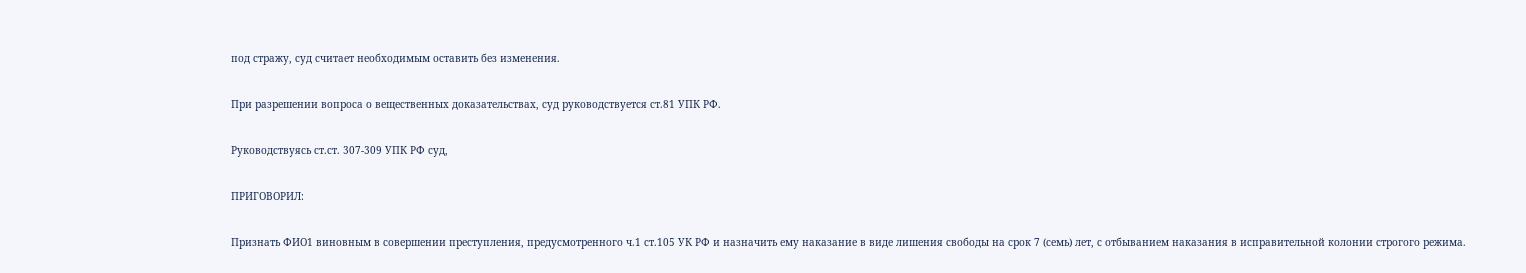под стражу, суд считает необходимым оставить без изменения.

При разрешении вопроса о вещественных доказательствах, суд руководствуется ст.81 УПК РФ.

Руководствуясь ст.ст. 307-309 УПК РФ суд,

ПРИГОВОРИЛ:

Признать ФИО1 виновным в совершении преступления, предусмотренного ч.1 ст.105 УК РФ и назначить ему наказание в виде лишения свободы на срок 7 (семь) лет, с отбыванием наказания в исправительной колонии строгого режима.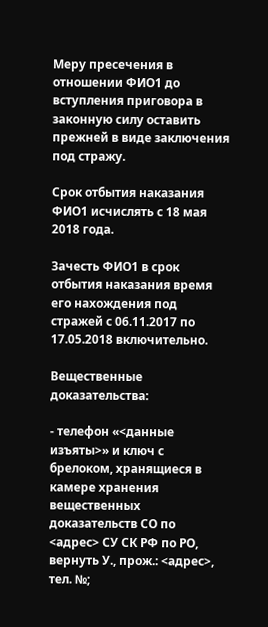Меру пресечения в отношении ФИО1 до вступления приговора в законную силу оставить прежней в виде заключения под стражу.

Срок отбытия наказания ФИО1 исчислять с 18 мая 2018 года.

Зачесть ФИО1 в срок отбытия наказания время его нахождения под стражей с 06.11.2017 по 17.05.2018 включительно.

Вещественные доказательства:

- телефон «<данные изъяты>» и ключ с брелоком, хранящиеся в камере хранения вещественных доказательств СО по <адрес> СУ СК РФ по РО, вернуть У., прож.: <адрес>, тел. №;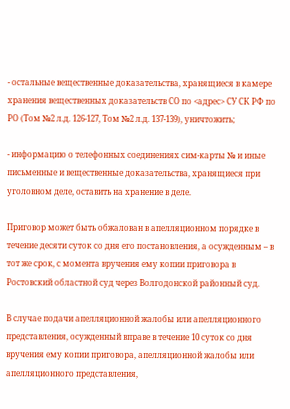- остальные вещественные доказательства, хранящиеся в камере хранения вещественных доказательств СО по <адрес> СУ СК РФ по РО (Том №2 л.д. 126-127, Том №2 л.д. 137-139), уничтожить;

- информацию о телефонных соединениях сим-карты № и иные письменные и вещественные доказательства, хранящиеся при уголовном деле, оставить на хранение в деле.

Приговор может быть обжалован в апелляционном порядке в течение десяти суток со дня его постановления, а осужденным – в тот же срок, с момента вручения ему копии приговора в Ростовский областной суд через Волгодонской районный суд.

В случае подачи апелляционной жалобы или апелляционного представления, осужденный вправе в течение 10 суток со дня вручения ему копии приговора, апелляционной жалобы или апелляционного представления,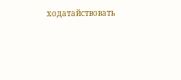ходатайствовать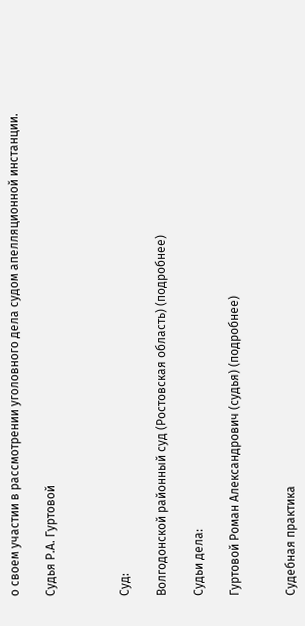о своем участии в рассмотрении уголовного дела судом апелляционной инстанции.

Судья Р.А. Гуртовой



Суд:

Волгодонской районный суд (Ростовская область) (подробнее)

Судьи дела:

Гуртовой Роман Александрович (судья) (подробнее)


Судебная практика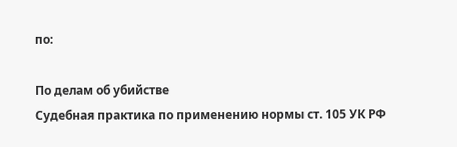по:

По делам об убийстве
Судебная практика по применению нормы ст. 105 УК РФ